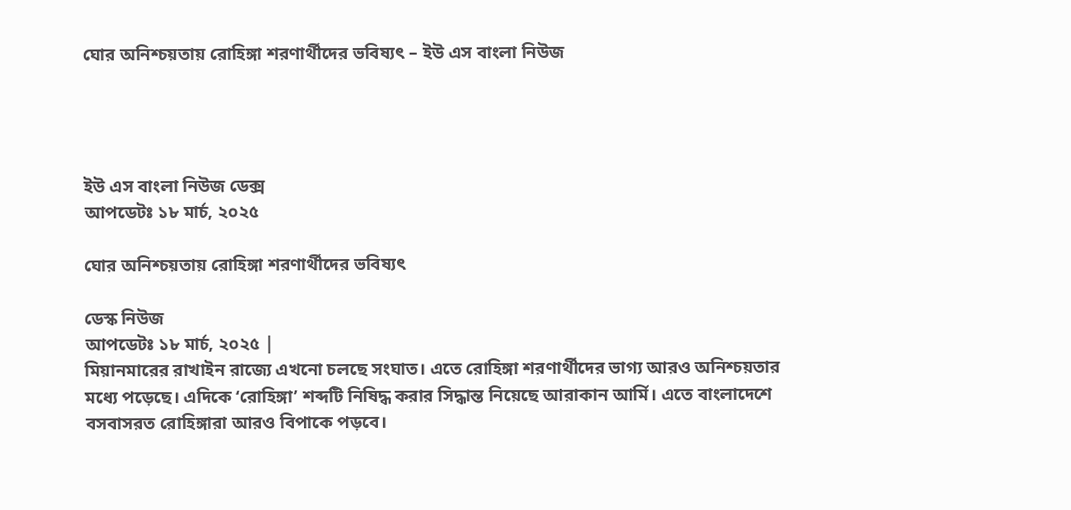ঘোর অনিশ্চয়তায় রোহিঙ্গা শরণার্থীদের ভবিষ্যৎ – ইউ এস বাংলা নিউজ




ইউ এস বাংলা নিউজ ডেক্স
আপডেটঃ ১৮ মার্চ, ২০২৫

ঘোর অনিশ্চয়তায় রোহিঙ্গা শরণার্থীদের ভবিষ্যৎ

ডেস্ক নিউজ
আপডেটঃ ১৮ মার্চ, ২০২৫ |
মিয়ানমারের রাখাইন রাজ্যে এখনো চলছে সংঘাত। এতে রোহিঙ্গা শরণার্থীদের ভাগ্য আরও অনিশ্চয়তার মধ্যে পড়েছে। এদিকে ‘রোহিঙ্গা’ শব্দটি নিষিদ্ধ করার সিদ্ধান্ত নিয়েছে আরাকান আর্মি। এতে বাংলাদেশে বসবাসরত রোহিঙ্গারা আরও বিপাকে পড়বে।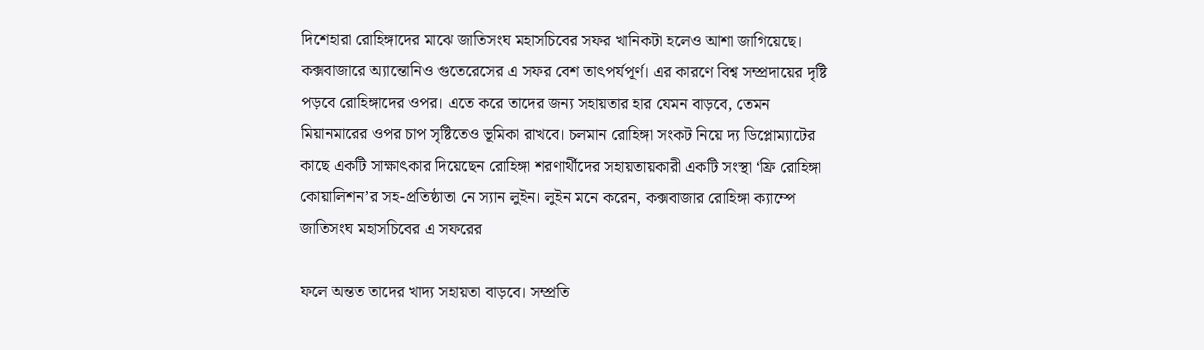দিশেহারা রোহিঙ্গাদের মাঝে জাতিসংঘ মহাসচিবের সফর খানিকটা হলেও আশা জাগিয়েছে। কক্সবাজারে অ্যান্তোনিও গুতেরেসের এ সফর বেশ তাৎপর্যপূর্ণ। এর কারণে বিশ্ব সম্প্রদায়ের দৃষ্টি পড়বে রোহিঙ্গাদের ওপর। এতে করে তাদের জন্য সহায়তার হার যেমন বাড়বে, তেমন মিয়ানমারের ওপর চাপ সৃষ্টিতেও ভূমিকা রাখবে। চলমান রোহিঙ্গা সংকট নিয়ে দ্য ডিপ্লোম্যাটের কাছে একটি সাক্ষাৎকার দিয়েছেন রোহিঙ্গা শরণার্থীদের সহায়তায়কারী একটি সংস্থা ‘ফ্রি রোহিঙ্গা কোয়ালিশন’র সহ-প্রতিষ্ঠাতা নে স্যান লুইন। লুইন মনে করেন, কক্সবাজার রোহিঙ্গা ক্যাম্পে জাতিসংঘ মহাসচিবের এ সফরের

ফলে অন্তত তাদের খাদ্য সহায়তা বাড়বে। সম্প্রতি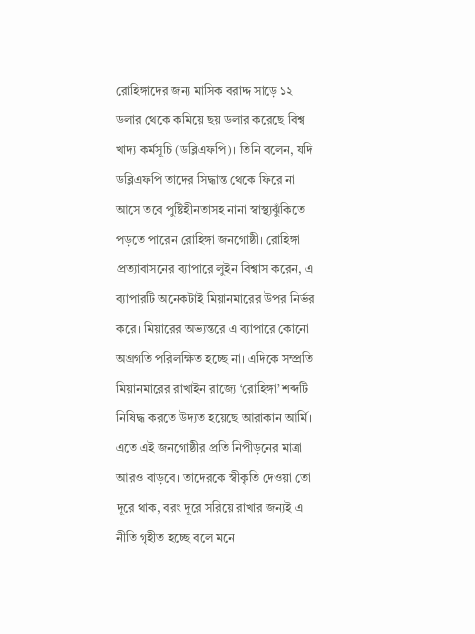রোহিঙ্গাদের জন্য মাসিক বরাদ্দ সাড়ে ১২ ডলার থেকে কমিয়ে ছয় ডলার করেছে বিশ্ব খাদ্য কর্মসূচি (ডব্লিএফপি)। তিনি বলেন, যদি ডব্লিএফপি তাদের সিদ্ধান্ত থেকে ফিরে না আসে তবে পুষ্টিহীনতাসহ নানা স্বাস্থ্যঝুঁকিতে পড়তে পারেন রোহিঙ্গা জনগোষ্ঠী। রোহিঙ্গা প্রত্যাবাসনের ব্যাপারে লুইন বিশ্বাস করেন, এ ব্যাপারটি অনেকটাই মিয়ানমারের উপর নির্ভর করে। মিয়ারের অভ্যন্তরে এ ব্যাপারে কোনো অগ্রগতি পরিলক্ষিত হচ্ছে না। এদিকে সম্প্রতি মিয়ানমারের রাখাইন রাজ্যে ‘রোহিঙ্গা’ শব্দটি নিষিদ্ধ করতে উদ্যত হয়েছে আরাকান আর্মি। এতে এই জনগোষ্ঠীর প্রতি নিপীড়নের মাত্রা আরও বাড়বে। তাদেরকে স্বীকৃতি দেওয়া তো দূরে থাক, বরং দূরে সরিয়ে রাখার জন্যই এ নীতি গৃহীত হচ্ছে বলে মনে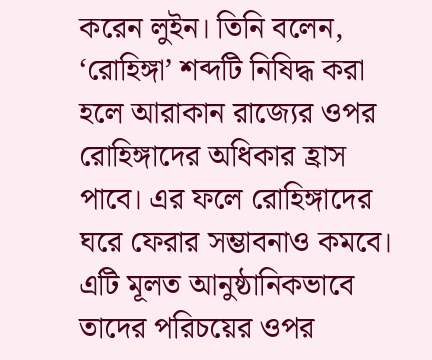করেন লুইন। তিনি বলেন, ‘রোহিঙ্গা’ শব্দটি নিষিদ্ধ করা হলে আরাকান রাজ্যের ওপর রোহিঙ্গাদের অধিকার হ্রাস পাবে। এর ফলে রোহিঙ্গাদের ঘরে ফেরার সম্ভাবনাও কমবে। এটি মূলত আনুষ্ঠানিকভাবে তাদের পরিচয়ের ওপর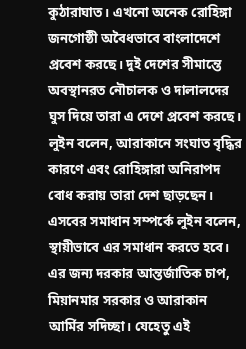কুঠারাঘাত। এখনো অনেক রোহিঙ্গা জনগোষ্ঠী অবৈধভাবে বাংলাদেশে প্রবেশ করছে। দুই দেশের সীমান্তে অবস্থানরত নৌচালক ও দালালদের ঘুস দিয়ে তারা এ দেশে প্রবেশ করছে। লুইন বলেন, আরাকানে সংঘাত বৃদ্ধির কারণে এবং রোহিঙ্গারা অনিরাপদ বোধ করায় তারা দেশ ছাড়ছেন। এসবের সমাধান সম্পর্কে লুইন বলেন, স্থায়ীভাবে এর সমাধান করতে হবে। এর জন্য দরকার আন্তর্জাতিক চাপ, মিয়ানমার সরকার ও আরাকান আর্মির সদিচ্ছা। যেহেতু এই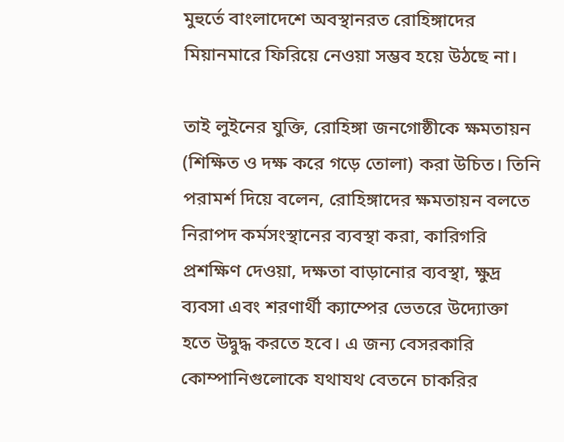মুহুর্তে বাংলাদেশে অবস্থানরত রোহিঙ্গাদের মিয়ানমারে ফিরিয়ে নেওয়া সম্ভব হয়ে উঠছে না।

তাই লুইনের যুক্তি, রোহিঙ্গা জনগোষ্ঠীকে ক্ষমতায়ন (শিক্ষিত ও দক্ষ করে গড়ে তোলা) করা উচিত। তিনি পরামর্শ দিয়ে বলেন, রোহিঙ্গাদের ক্ষমতায়ন বলতে নিরাপদ কর্মসংস্থানের ব্যবস্থা করা, কারিগরি প্রশক্ষিণ দেওয়া, দক্ষতা বাড়ানোর ব্যবস্থা, ক্ষুদ্র ব্যবসা এবং শরণার্থী ক্যাম্পের ভেতরে উদ্যোক্তা হতে উদ্বুদ্ধ করতে হবে। এ জন্য বেসরকারি কোম্পানিগুলোকে যথাযথ বেতনে চাকরির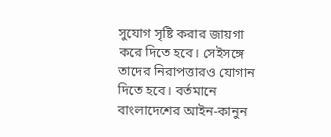সুযোগ সৃষ্টি করার জায়গা করে দিতে হবে। সেইসঙ্গে তাদের নিরাপত্তারও যোগান দিতে হবে। বর্তমানে বাংলাদেশের আইন-কানুন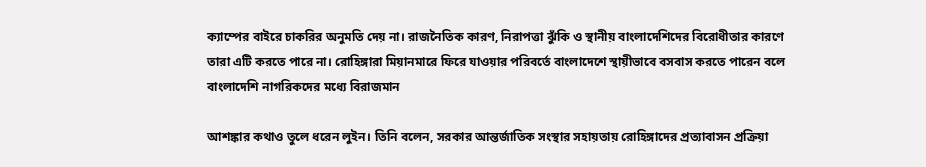ক্যাম্পের বাইরে চাকরির অনুমতি দেয় না। রাজনৈতিক কারণ, নিরাপত্তা ঝুঁকি ও স্থানীয় বাংলাদেশিদের বিরোধীতার কারণে তারা এটি করতে পারে না। রোহিঙ্গারা মিয়ানমারে ফিরে যাওয়ার পরিবর্তে বাংলাদেশে স্থায়ীভাবে বসবাস করতে পারেন বলে বাংলাদেশি নাগরিকদের মধ্যে বিরাজমান

আশঙ্কার কথাও তুলে ধরেন লুইন। তিনি বলেন, সরকার আন্তর্জাতিক সংস্থার সহায়তায় রোহিঙ্গাদের প্রত্যাবাসন প্রক্রিয়া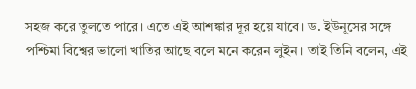সহজ করে ‍তুলতে পারে। এতে এই আশঙ্কার দূর হয়ে যাবে। ড. ইউনূসের সঙ্গে পশ্চিমা বিশ্বের ভালো খাতির আছে বলে মনে করেন লুইন। তাই তিনি বলেন, এই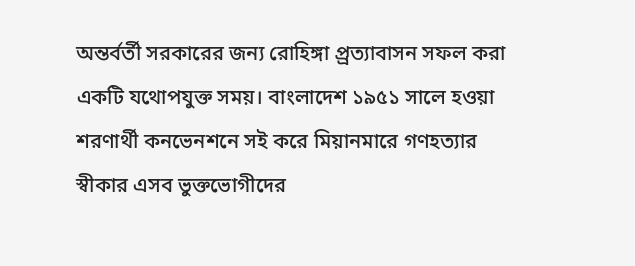অন্তর্বর্তী সরকারের জন্য রোহিঙ্গা প্র্রত্যাবাসন সফল করা একটি যথোপযুক্ত সময়। বাংলাদেশ ১৯৫১ সালে হওয়া শরণার্থী কনভেনশনে সই করে মিয়ানমারে গণহত্যার স্বীকার এসব ভুক্তভোগীদের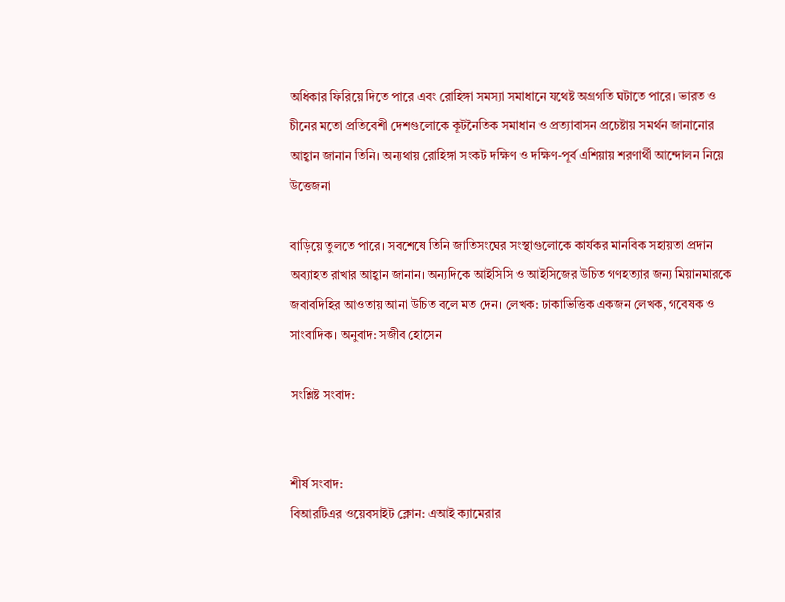অধিকার ফিরিয়ে দিতে পারে এবং রোহিঙ্গা সমস্যা সমাধানে যথেষ্ট অগ্রগতি ঘটাতে পারে। ভারত ও চীনের মতো প্রতিবেশী দেশগুলোকে কূটনৈতিক সমাধান ও প্রত্যাবাসন প্রচেষ্টায় সমর্থন জানানোর আহ্বান জানান তিনি। অন্যথায় রোহিঙ্গা সংকট দক্ষিণ ও দক্ষিণ-পূর্ব এশিয়ায় শরণার্থী আন্দোলন নিয়ে উত্তেজনা

বাড়িয়ে তুলতে পারে। সবশেষে তিনি জাতিসংঘের সংস্থাগুলোকে কার্যকর মানবিক সহায়তা প্রদান অব্যাহত রাখার আহ্বান জানান। অন্যদিকে আইসিসি ও আইসিজের উচিত গণহত্যার জন্য মিয়ানমারকে জবাবদিহির আওতায় আনা উচিত বলে মত দেন। লেখক: ঢাকাভিত্তিক একজন লেখক, গবেষক ও সাংবাদিক। অনুবাদ: সজীব হোসেন

সংশ্লিষ্ট সংবাদ:


শীর্ষ সংবাদ:
বিআরটিএর ওয়েবসাইট ক্লোন: এআই ক্যামেরার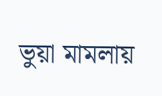ভুয়া মামলায়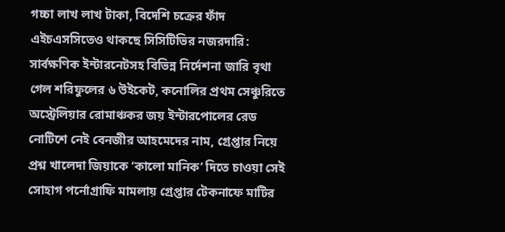গচ্চা লাখ লাখ টাকা, বিদেশি চক্রের ফাঁদ এইচএসসিতেও থাকছে সিসিটিভির নজরদারি: সার্বক্ষণিক ইন্টারনেটসহ বিভিন্ন নির্দেশনা জারি বৃথা গেল শরিফুলের ৬ উইকেট, কনোলির প্রথম সেঞ্চুরিতে অস্ট্রেলিয়ার রোমাঞ্চকর জয় ইন্টারপোলের রেড নোটিশে নেই বেনজীর আহমেদের নাম, গ্রেপ্তার নিয়ে প্রশ্ন খালেদা জিয়াকে ‘কালো মানিক’ দিতে চাওয়া সেই সোহাগ পর্নোগ্রাফি মামলায় গ্রেপ্তার টেকনাফে মাটির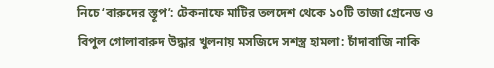নিচে ‘বারুদের স্তূপ’: টেকনাফে মাটির তলদেশ থেকে ১০টি তাজা গ্রেনেড ও বিপুল গোলাবারুদ উদ্ধার খুলনায় মসজিদে সশস্ত্র হামলা: চাঁদাবাজি নাকি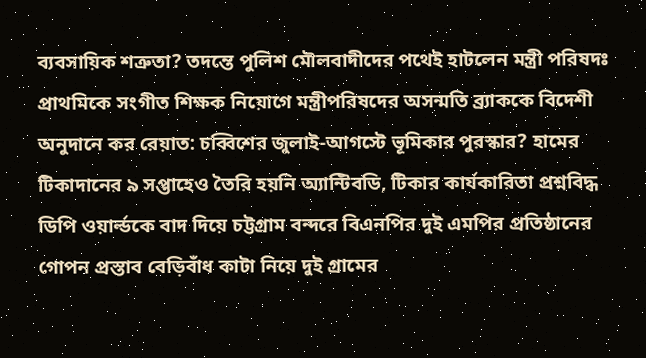ব্যবসায়িক শত্রুতা? তদন্তে পুলিশ মৌলবাদীদের পথেই হাটলেন মন্ত্রী পরিষদঃ প্রাথমিকে সংগীত শিক্ষক নিয়োগে মন্ত্রীপরিষদের অসন্মতি ব্র্যাককে বিদেশী অনুদানে কর রেয়াত: চব্বিশের জুলাই-আগস্টে ভূমিকার পুরস্কার? হামের টিকাদানের ৯ সপ্তাহেও তৈরি হয়নি অ্যান্টিবডি, টিকার কার্যকারিতা প্রশ্নবিদ্ধ ডিপি ওয়ার্ল্ডকে বাদ দিয়ে চট্টগ্রাম বন্দরে বিএনপির দুই এমপির প্রতিষ্ঠানের গোপন প্রস্তাব বেড়িবাঁধ কাটা নিয়ে দুই গ্রামের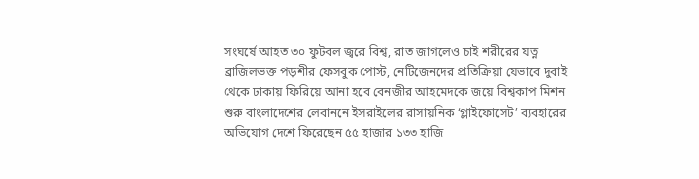সংঘর্ষে আহত ৩০ ফুটবল জ্বরে বিশ্ব, রাত জাগলেও চাই শরীরের যত্ন ব্রাজিলভক্ত পড়শীর ফেসবুক পোস্ট, নেটিজেনদের প্রতিক্রিয়া যেভাবে দুবাই থেকে ঢাকায় ফিরিয়ে আনা হবে বেনজীর আহমেদকে জয়ে বিশ্বকাপ মিশন শুরু বাংলাদেশের লেবাননে ইসরাইলের রাসায়নিক ‘গ্লাইফোসেট’ ব্যবহারের অভিযোগ দেশে ফিরেছেন ৫৫ হাজার ১৩৩ হাজি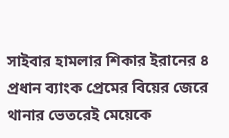সাইবার হামলার শিকার ইরানের ৪ প্রধান ব্যাংক প্রেমের বিয়ের জেরে থানার ভেতরেই মেয়েকে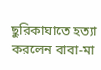ছুরিকাঘাতে হত্যা করলেন বাবা-মা